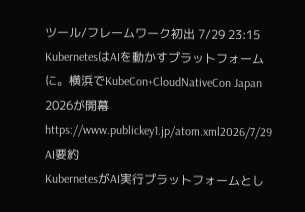ツール/フレームワーク初出 7/29 23:15
KubernetesはAIを動かすプラットフォームに。横浜でKubeCon+CloudNativeCon Japan 2026が開幕
https://www.publickey1.jp/atom.xml2026/7/29
AI要約
KubernetesがAI実行プラットフォームとし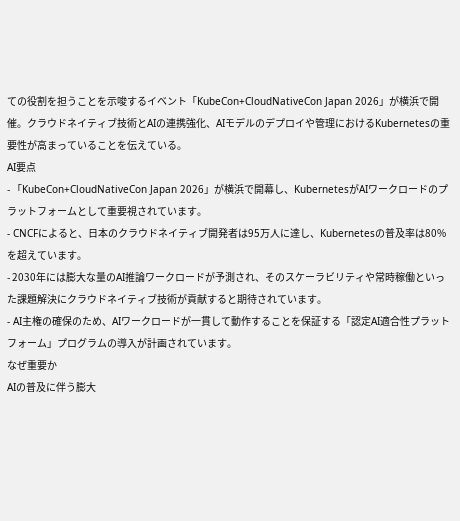ての役割を担うことを示唆するイベント「KubeCon+CloudNativeCon Japan 2026」が横浜で開催。クラウドネイティブ技術とAIの連携強化、AIモデルのデプロイや管理におけるKubernetesの重要性が高まっていることを伝えている。
AI要点
- 「KubeCon+CloudNativeCon Japan 2026」が横浜で開幕し、KubernetesがAIワークロードのプラットフォームとして重要視されています。
- CNCFによると、日本のクラウドネイティブ開発者は95万人に達し、Kubernetesの普及率は80%を超えています。
- 2030年には膨大な量のAI推論ワークロードが予測され、そのスケーラビリティや常時稼働といった課題解決にクラウドネイティブ技術が貢献すると期待されています。
- AI主権の確保のため、AIワークロードが一貫して動作することを保証する「認定AI適合性プラットフォーム」プログラムの導入が計画されています。
なぜ重要か
AIの普及に伴う膨大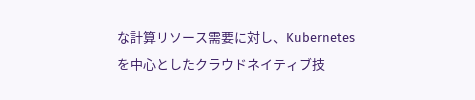な計算リソース需要に対し、Kubernetesを中心としたクラウドネイティブ技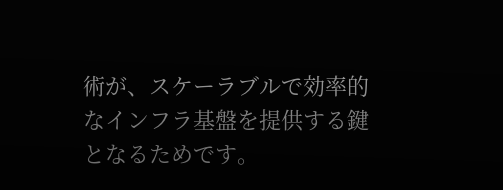術が、スケーラブルで効率的なインフラ基盤を提供する鍵となるためです。